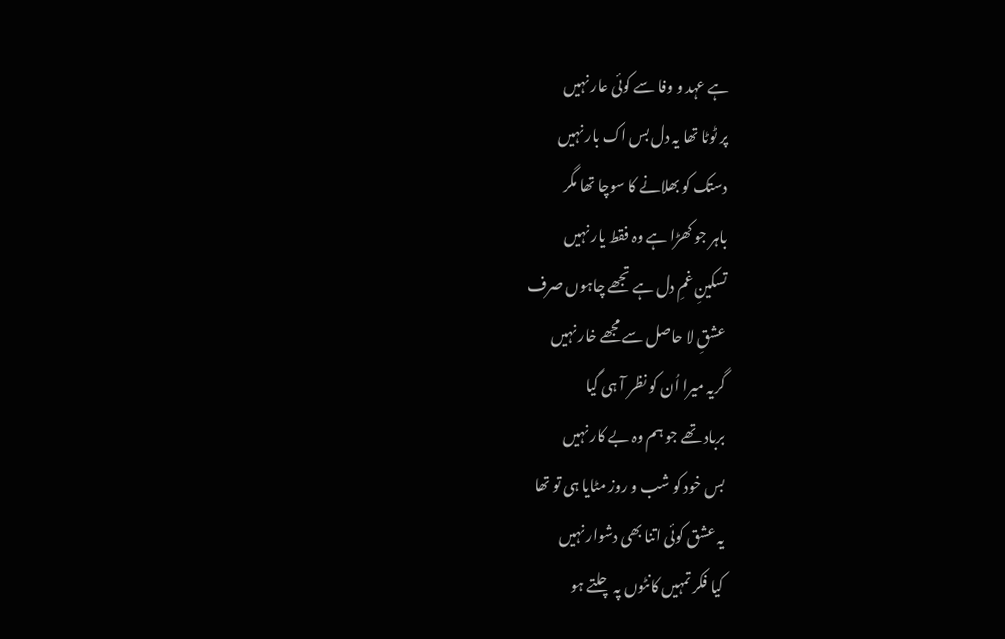ہے عہد و وفا سے کوئی عار نہیں
پر ٹوٹا تھا یہ دل بس اک بار نہیں
دستک کو بھلانے کا سوچا تھا مگر
باہر جو کھڑا ہے وہ فقط یار نہیں
تسکینِ غمِ دل ہے تجھے چاہوں صرف
عشقِ لا حاصل سے مجھے خار نہیں
گریہ میرا اُن کو نظر آ ہی گیا
برباد تھے جو ہم وہ بے کار نہیں
بس خود کو شب و روز مٹایا ہی تو تھا
یہ عشق کوئی اتنا بھی دشوار نہیں
کیا فکر تمہیں کانٹوں پہ چلتے ہو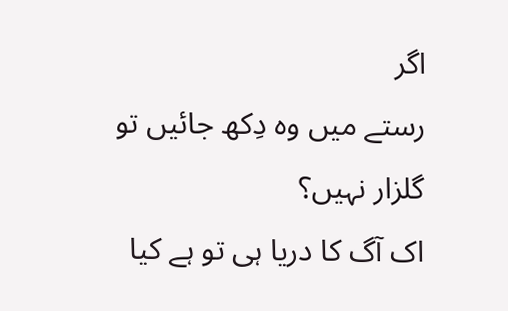اگر
رستے میں وہ دِکھ جائیں تو گلزار نہیں؟
اک آگ کا دریا ہی تو ہے کیا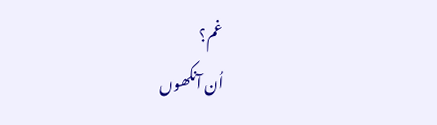غم؟
اُن آنکھوں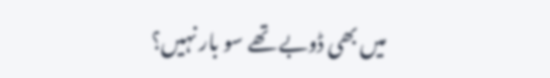میں بھی ڈوبے تھے سو بار نہیں؟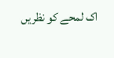اک لمحے کو نظریں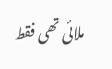ملائی تھی فقط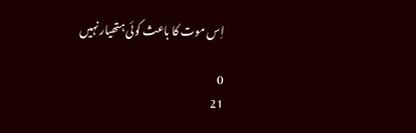اِس موت کا باعث کوئی ہتھیار نہیں

0
21